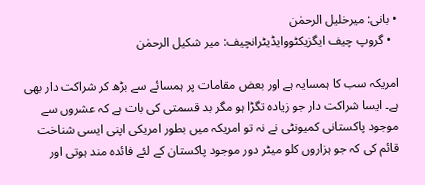• بانی: میرخلیل الرحمٰن
  • گروپ چیف ایگزیکٹووایڈیٹرانچیف: میر شکیل الرحمٰن

امریکہ سب کا ہمسایہ ہے اور بعض مقامات پر ہمسائے سے بڑھ کر شراکت دار بھی ہے۔ ایسا شراکت دار جو زیادہ تگڑا ہو مگر بد قسمتی کی بات ہے کہ عشروں سے موجود پاکستانی کمیونٹی نے نہ تو امریکہ میں بطور امریکی اپنی ایسی شناخت قائم کی کہ جو ہزاروں کلو میٹر دور موجود پاکستان کے لئے فائدہ مند ہوتی اور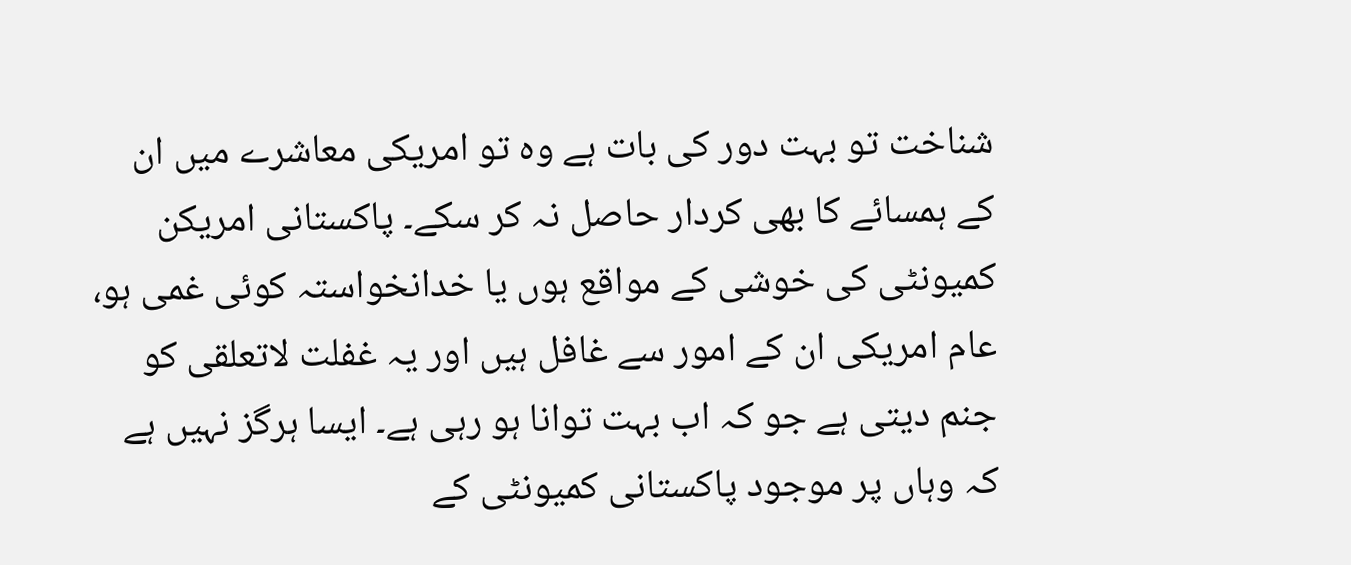شناخت تو بہت دور کی بات ہے وہ تو امریکی معاشرے میں ان کے ہمسائے کا بھی کردار حاصل نہ کر سکے۔ پاکستانی امریکن کمیونٹی کی خوشی کے مواقع ہوں یا خدانخواستہ کوئی غمی ہو، عام امریکی ان کے امور سے غافل ہیں اور یہ غفلت لاتعلقی کو جنم دیتی ہے جو کہ اب بہت توانا ہو رہی ہے۔ ایسا ہرگز نہیں ہے کہ وہاں پر موجود پاکستانی کمیونٹی کے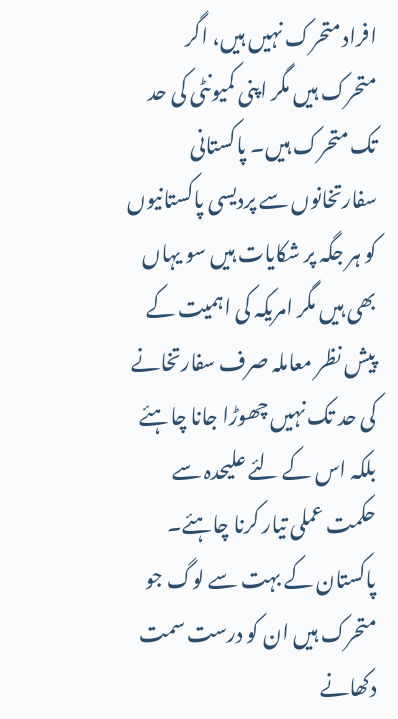افراد متحرک نہیں ہیں، اگر متحرک ہیں مگر اپنی کمیونٹی کی حد تک متحرک ہیں۔ پاکستانی سفارتخانوں سے پردیسی پاکستانیوں کو ہر جگہ پر شکایات ہیں سو یہاں بھی ہیں مگر امریکہ کی اہمیت کے پیش نظر معاملہ صرف سفارتخانے کی حد تک نہیں چھوڑا جانا چاہئے بلکہ اس کے لئے علیحدہ سے حکمت عملی تیار کرنا چاہئے۔ پاکستان کے بہت سے لوگ جو متحرک ہیں ان کو درست سمت دکھانے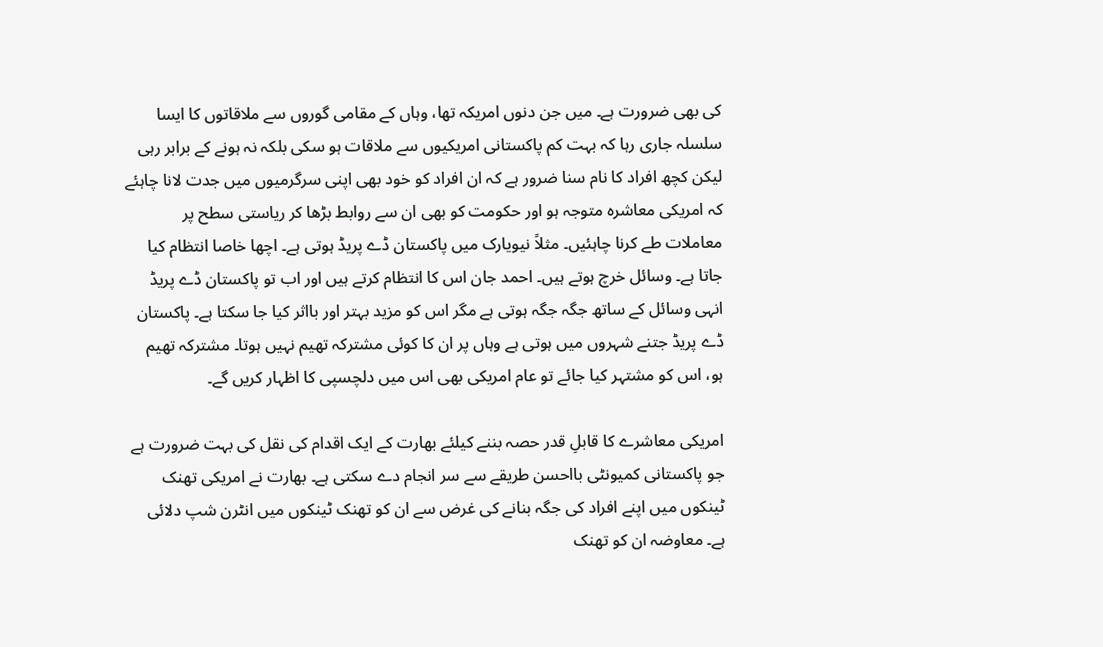کی بھی ضرورت ہے۔ میں جن دنوں امریکہ تھا، وہاں کے مقامی گوروں سے ملاقاتوں کا ایسا سلسلہ جاری رہا کہ بہت کم پاکستانی امریکیوں سے ملاقات ہو سکی بلکہ نہ ہونے کے برابر رہی لیکن کچھ افراد کا نام سنا ضرور ہے کہ ان افراد کو خود بھی اپنی سرگرمیوں میں جدت لانا چاہئے کہ امریکی معاشرہ متوجہ ہو اور حکومت کو بھی ان سے روابط بڑھا کر ریاستی سطح پر معاملات طے کرنا چاہئیں۔ مثلاً نیویارک میں پاکستان ڈے پریڈ ہوتی ہے۔ اچھا خاصا انتظام کیا جاتا ہے۔ وسائل خرچ ہوتے ہیں۔ احمد جان اس کا انتظام کرتے ہیں اور اب تو پاکستان ڈے پریڈ انہی وسائل کے ساتھ جگہ جگہ ہوتی ہے مگر اس کو مزید بہتر اور بااثر کیا جا سکتا ہے۔ پاکستان ڈے پریڈ جتنے شہروں میں ہوتی ہے وہاں پر ان کا کوئی مشترکہ تھیم نہیں ہوتا۔ مشترکہ تھیم ہو، اس کو مشتہر کیا جائے تو عام امریکی بھی اس میں دلچسپی کا اظہار کریں گے۔

امریکی معاشرے کا قابلِ قدر حصہ بننے کیلئے بھارت کے ایک اقدام کی نقل کی بہت ضرورت ہے جو پاکستانی کمیونٹی بااحسن طریقے سے سر انجام دے سکتی ہے۔ بھارت نے امریکی تھنک ٹینکوں میں اپنے افراد کی جگہ بنانے کی غرض سے ان کو تھنک ٹینکوں میں انٹرن شپ دلائی ہے۔ معاوضہ ان کو تھنک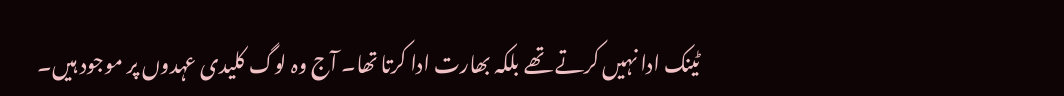ٹینک ادا نہیں کرتے تھے بلکہ بھارت ادا کرتا تھا۔ آج وہ لوگ کلیدی عہدوں پر موجود ہیں۔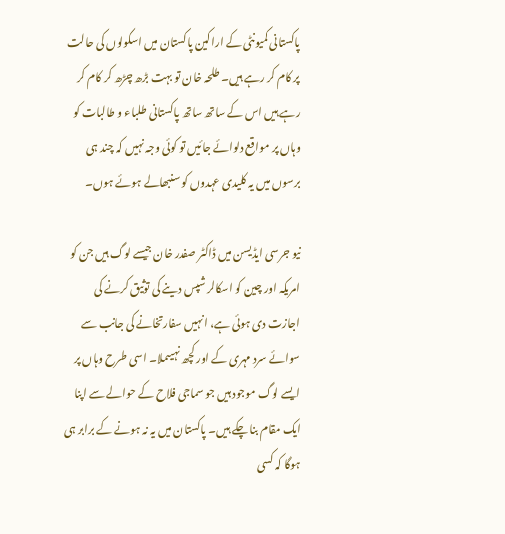پاکستانی کمیونٹی کے اراکین پاکستان میں اسکولوں کی حالت پر کام کر رہے ہیں۔ طلحہ خان تو بہت بڑھ چڑھ کر کام کر رہے ہیں اس کے ساتھ ساتھ پاکستانی طلباء و طالبات کو وہاں پر مواقع دلوائے جائیں تو کوئی وجہ نہیں کہ چند ہی برسوں میں یہ کلیدی عہدوں کو سنبھالے ہوئے ہوں۔

نیو جرسی ایڈیسن میں ڈاکٹر صفدر خان جیسے لوگ ہیں جن کو امریکہ اور چین کو اسکالر شپس دینے کی توثیق کرنے کی اجازت دی ہوئی ہے، انہیں سفارتخانے کی جانب سے سوائے سرد مہری کے اور کچھ نہیںملا۔ اسی طرح وہاں پر ایسے لوگ موجود ہیں جو سماجی فلاح کے حوالے سے اپنا ایک مقام بنا چکے ہیں۔ پاکستان میں یہ نہ ہونے کے برابر ہی ہوگا کہ کسی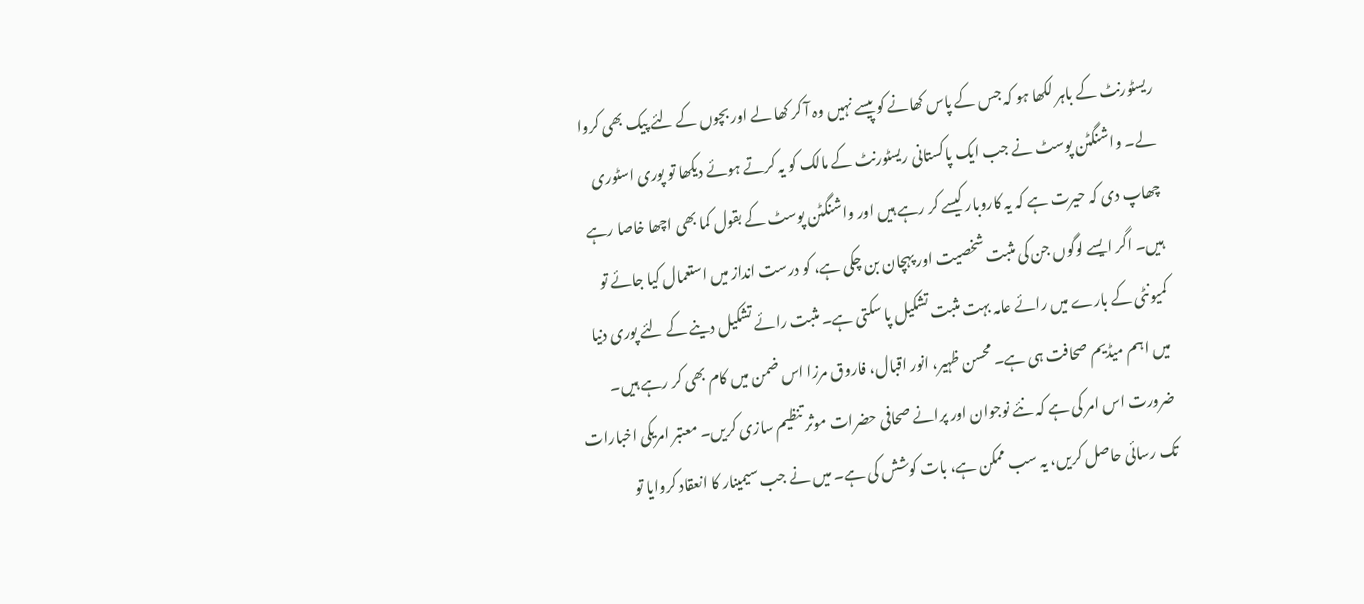ریسٹورنٹ کے باہر لکھا ہو کہ جس کے پاس کھانے کو پیسے نہیں وہ آ کر کھا لے اور بچوں کے لئے پیک بھی کروا لے۔ واشنگٹن پوسٹ نے جب ایک پاکستانی ریسٹورنٹ کے مالک کو یہ کرتے ہوئے دیکھا تو پوری اسٹوری چھاپ دی کہ حیرت ہے کہ یہ کاروبار کیسے کر رہے ہیں اور واشنگٹن پوسٹ کے بقول کما بھی اچھا خاصا رہے ہیں۔ اگر ایسے لوگوں جن کی مثبت شخصیت اور پہچان بن چکی ہے، کو درست انداز میں استعمال کیا جائے تو کمیونٹی کے بارے میں رائے عامہ بہت مثبت تشکیل پا سکتی ہے۔ مثبت رائے تشکیل دینے کے لئے پوری دنیا میں اہم میڈیم صحافت ہی ہے۔ محسن ظہیر، انور اقبال، فاروق مرزا اس ضمن میں کام بھی کر رہے ہیں۔ ضرورت اس امر کی ہے کہ نئے نوجوان اور پرانے صحافی حضرات موثر تنظیم سازی کریں۔ معتبر امریکی اخبارات تک رسائی حاصل کریں، یہ سب ممکن ہے، بات کوشش کی ہے۔ میں نے جب سیمینار کا انعقاد کروایا تو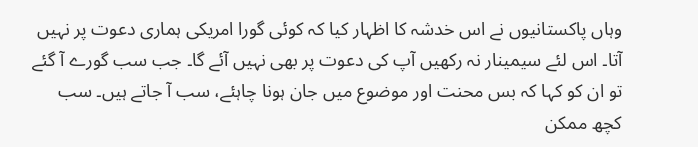وہاں پاکستانیوں نے اس خدشہ کا اظہار کیا کہ کوئی گورا امریکی ہماری دعوت پر نہیں آتا۔ اس لئے سیمینار نہ رکھیں آپ کی دعوت پر بھی نہیں آئے گا۔ جب سب گورے آ گئے تو ان کو کہا کہ بس محنت اور موضوع میں جان ہونا چاہئے، سب آ جاتے ہیں۔ سب کچھ ممکن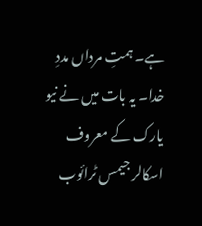ہے۔ ہمتِ مرداں مددِ خدا۔ یہ بات میں نے نیو یارک کے معروف اسکالر جیمس ٹرائوب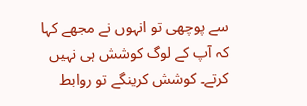سے پوچھی تو انہوں نے مجھے کہا کہ آپ کے لوگ کوشش ہی نہیں کرتے۔ کوشش کرینگے تو روابط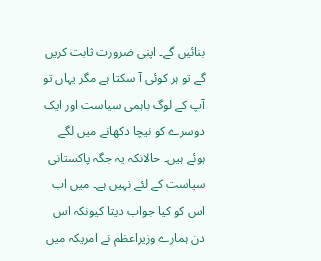بنائیں گے۔ اپنی ضرورت ثابت کریں گے تو ہر کوئی آ سکتا ہے مگر یہاں تو آپ کے لوگ باہمی سیاست اور ایک دوسرے کو نیچا دکھانے میں لگے ہوئے ہیں۔ حالانکہ یہ جگہ پاکستانی سیاست کے لئے نہیں ہے۔ میں اب اس کو کیا جواب دیتا کیونکہ اس دن ہمارے وزیراعظم نے امریکہ میں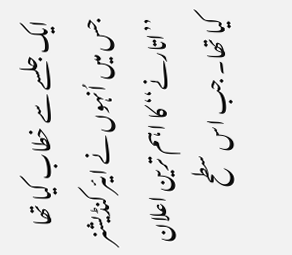ایک جلسے سے خطاب کیا تھا جس میں اُنہوں نے ایئر کنڈیشنر ’’اتارنے‘‘ کا اہم ترین اعلان کیا تھا۔ جب اس سطح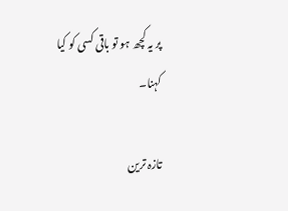پر یہ کچھ ہو تو باقی کسی کو کیا کہنا۔

تازہ ترین